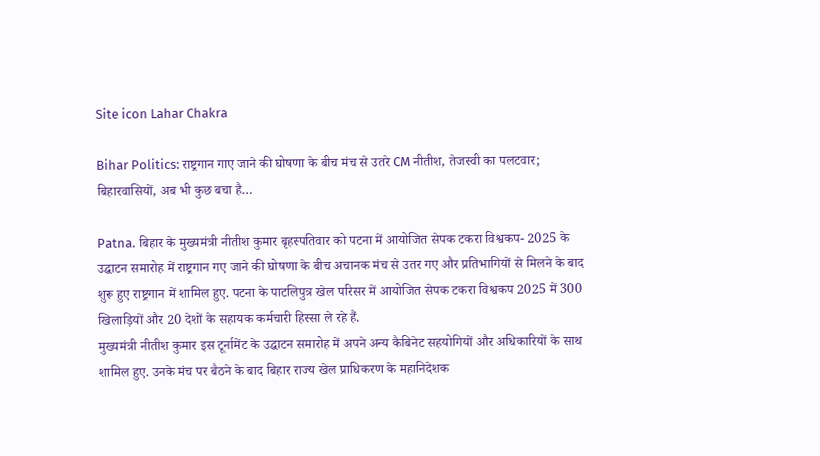Site icon Lahar Chakra

Bihar Politics: राष्ट्रगान गाए जाने की घोषणा के बीच मंच से उतरे CM नीतीश, तेजस्वी का पलटवार; बिहारवासियों, अब भी कुछ बचा है…

Patna. बिहार के मुख्यमंत्री नीतीश कुमार बृहस्पतिवार को पटना में आयोजित सेपक टकरा विश्वकप- 2025 के उद्घाटन समारोह में राष्ट्रगान गए जाने की घोषणा के बीच अचानक मंच से उतर गए और प्रतिभागियों से मिलने के बाद शुरू हुए राष्ट्रगान में शामिल हुए. पटना के पाटलिपुत्र खेल परिसर में आयोजित सेपक टकरा विश्वकप 2025 में 300 खिलाड़ियों और 20 देशों के सहायक कर्मचारी हिस्सा ले रहे हैं.
मुख्यमंत्री नीतीश कुमार इस टूर्नामेंट के उद्घाटन समारोह में अपने अन्य कैबिनेट सहयोगियों और अधिकारियों के साथ शामिल हुए. उनके मंच पर बैठने के बाद बिहार राज्य खेल प्राधिकरण के महानिदेशक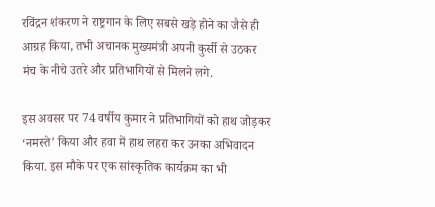रविंद्रन शंकरण ने राष्ट्रगान के लिए सबसे खड़े होने का जैसे ही आग्रह किया, तभी अचानक मुख्यमंत्री अपनी कुर्सी से उठकर मंच के नीचे उतरे और प्रतिभागियों से मिलने लगे.

इस अवसर पर 74 वर्षीय कुमार ने प्रतिभागियों को हाथ जोड़कर ‘नमस्ते’ किया और हवा में हाथ लहरा कर उनका अभिवादन किया. इस मौके पर एक सांस्कृतिक कार्यक्रम का भी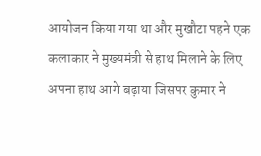आयोजन किया गया था और मुखौटा पहने एक कलाकार ने मुख्यमंत्री से हाथ मिलाने के लिए अपना हाथ आगे बढ़ाया जिसपर कुमार ने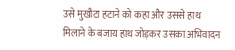उसे मुखौटा हटाने को कहा और उससे हाथ मिलाने के बजाय हाथ जोड़कर उसका अभिवादन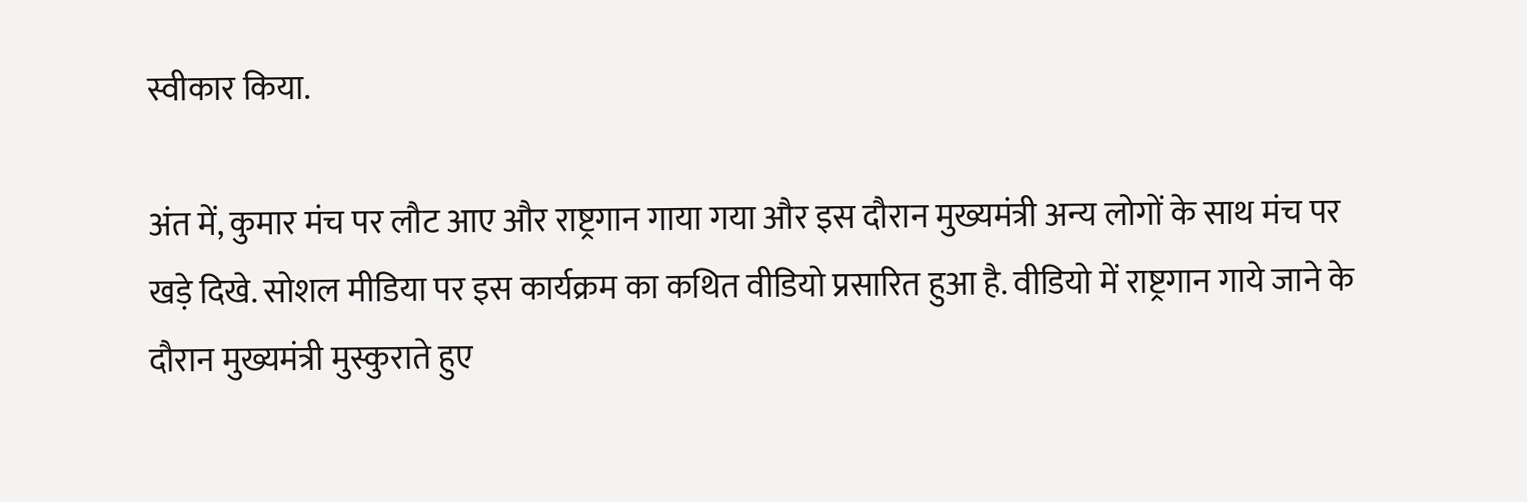स्वीकार किया.

अंत में, कुमार मंच पर लौट आए और राष्ट्रगान गाया गया और इस दौरान मुख्यमंत्री अन्य लोगों के साथ मंच पर खड़े दिखे. सोशल मीडिया पर इस कार्यक्रम का कथित वीडियो प्रसारित हुआ है. वीडियो में राष्ट्रगान गाये जाने के दौरान मुख्यमंत्री मुस्कुराते हुए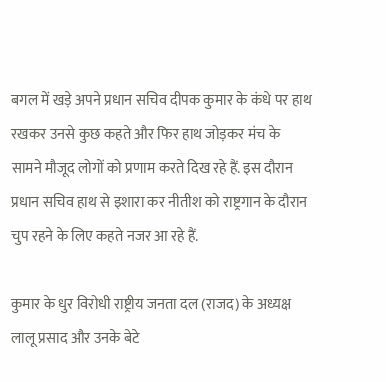बगल में खड़े अपने प्रधान सचिव दीपक कुमार के कंधे पर हाथ रखकर उनसे कुछ कहते और फिर हाथ जोड़कर मंच के सामने मौजूद लोगों को प्रणाम करते दिख रहे हैं. इस दौरान प्रधान सचिव हाथ से इशारा कर नीतीश को राष्ट्रगान के दौरान चुप रहने के लिए कहते नजर आ रहे हैं.

कुमार के धुर विरोधी राष्ट्रीय जनता दल (राजद) के अध्यक्ष लालू प्रसाद और उनके बेटे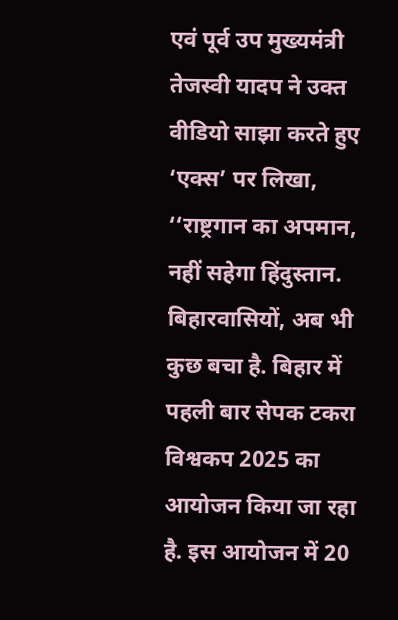एवं पूर्व उप मुख्यमंत्री तेजस्वी यादप ने उक्त वीडियो साझा करते हुए ‘एक्स’ पर लिखा, ‘‘राष्ट्रगान का अपमान, नहीं सहेगा हिंदुस्तान. बिहारवासियों, अब भी कुछ बचा है. बिहार में पहली बार सेपक टकरा विश्वकप 2025 का आयोजन किया जा रहा है. इस आयोजन में 20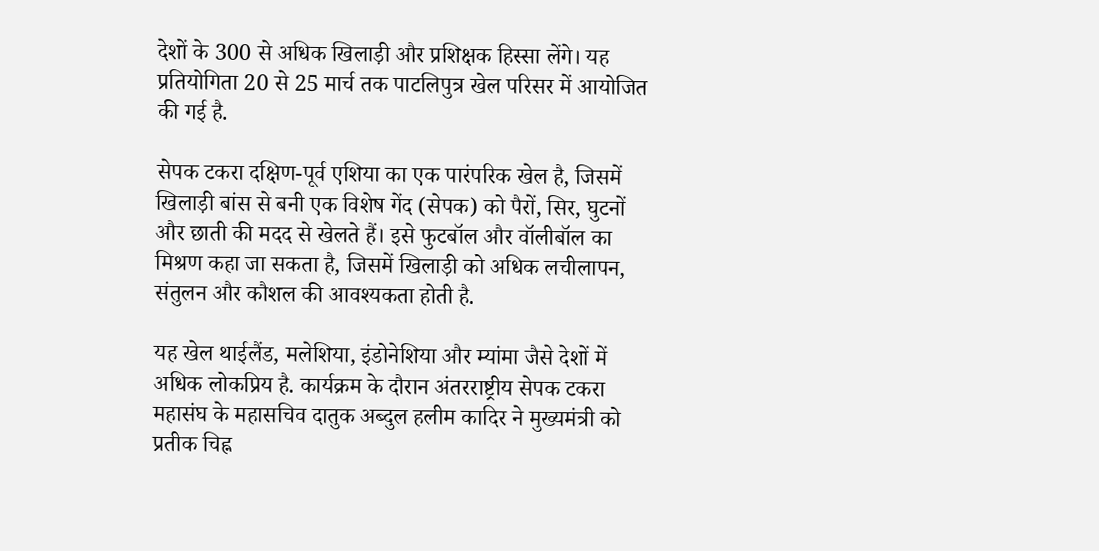देशों के 300 से अधिक खिलाड़ी और प्रशिक्षक हिस्सा लेंगे। यह प्रतियोगिता 20 से 25 मार्च तक पाटलिपुत्र खेल परिसर में आयोजित की गई है.

सेपक टकरा दक्षिण-पूर्व एशिया का एक पारंपरिक खेल है, जिसमें खिलाड़ी बांस से बनी एक विशेष गेंद (सेपक) को पैरों, सिर, घुटनों और छाती की मदद से खेलते हैं। इसे फुटबॉल और वॉलीबॉल का मिश्रण कहा जा सकता है, जिसमें खिलाड़ी को अधिक लचीलापन, संतुलन और कौशल की आवश्यकता होती है.

यह खेल थाईलैंड, मलेशिया, इंडोनेशिया और म्यांमा जैसे देशों में अधिक लोकप्रिय है. कार्यक्रम के दौरान अंतरराष्ट्रीय सेपक टकरा महासंघ के महासचिव दातुक अब्दुल हलीम कादिर ने मुख्यमंत्री को प्रतीक चिह्न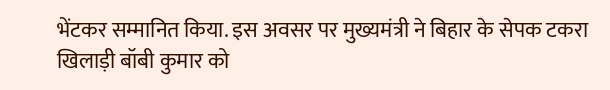भेंटकर सम्मानित किया. इस अवसर पर मुख्यमंत्री ने बिहार के सेपक टकरा खिलाड़ी बॉबी कुमार को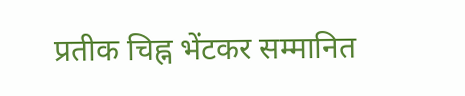प्रतीक चिह्न भेंटकर सम्मानित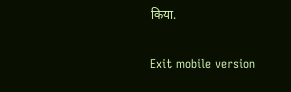किया.

Exit mobile version